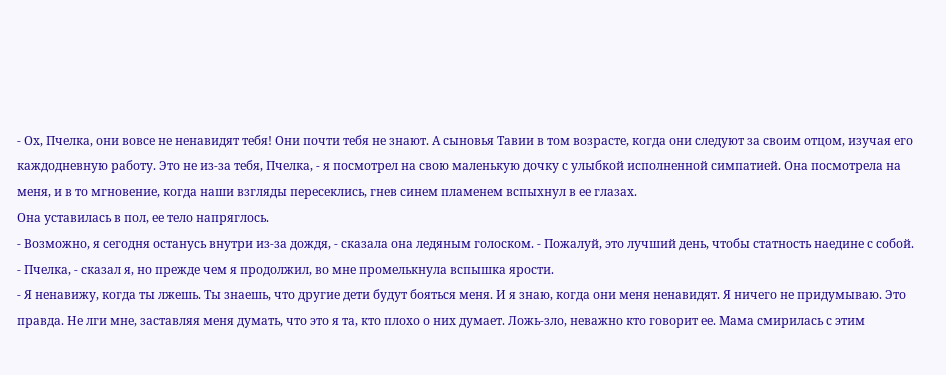- Ох, Пчелка, они вовсе не ненавидят тебя! Они почти тебя не знают. А сыновья Тавии в том возрасте, когда они следуют за своим отцом, изучая его каждодневную работу. Это не из-за тебя, Пчелка, - я посмотрел на свою маленькую дочку с улыбкой исполненной симпатией. Она посмотрела на меня, и в то мгновение, когда наши взгляды пересеклись, гнев синем пламенем вспыхнул в ее глазах.
Она уставилась в пол, ее тело напряглось.
- Возможно, я сегодня останусь внутри из-за дождя, - сказала она ледяным голоском. - Пожалуй, это лучший день, чтобы статность наедине с собой.
- Пчелка, - сказал я, но прежде чем я продолжил, во мне промелькнула вспышка ярости.
- Я ненавижу, когда ты лжешь. Ты знаешь, что другие дети будут бояться меня. И я знаю, когда они меня ненавидят. Я ничего не придумываю. Это правда. Не лги мне, заставляя меня думать, что это я та, кто плохо о них думает. Ложь-зло, неважно кто говорит ее. Мама смирилась с этим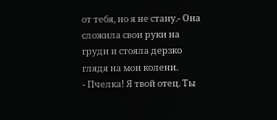от тебя, но я не стану.- Она сложила свои руки на груди и стояла дерзко глядя на мои колени.
- Пчелка! Я твой отец. Ты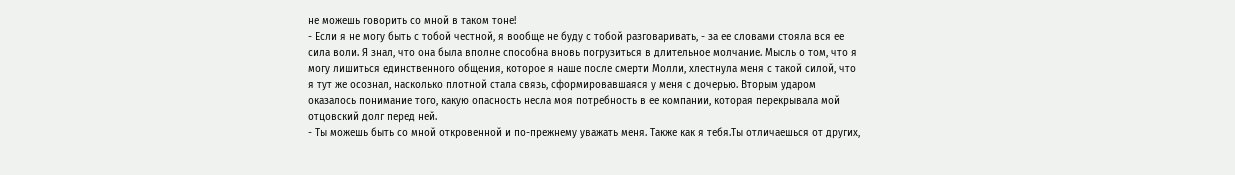не можешь говорить со мной в таком тоне!
- Если я не могу быть с тобой честной, я вообще не буду с тобой разговаривать, - за ее словами стояла вся ее сила воли. Я знал, что она была вполне способна вновь погрузиться в длительное молчание. Мысль о том, что я могу лишиться единственного общения, которое я наше после смерти Молли, хлестнула меня с такой силой, что я тут же осознал, насколько плотной стала связь, сформировавшаяся у меня с дочерью. Вторым ударом оказалось понимание того, какую опасность несла моя потребность в ее компании, которая перекрывала мой отцовский долг перед ней.
- Ты можешь быть со мной откровенной и по-прежнему уважать меня. Также как я тебя.Ты отличаешься от других,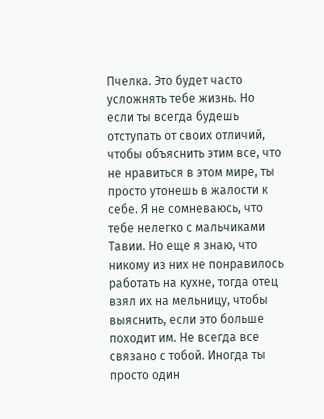Пчелка. Это будет часто усложнять тебе жизнь. Но если ты всегда будешь отступать от своих отличий, чтобы объяснить этим все, что не нравиться в этом мире, ты просто утонешь в жалости к себе. Я не сомневаюсь, что тебе нелегко с мальчиками Тавии. Но еще я знаю, что никому из них не понравилось работать на кухне, тогда отец взял их на мельницу, чтобы выяснить, если это больше походит им. Не всегда все связано с тобой. Иногда ты просто один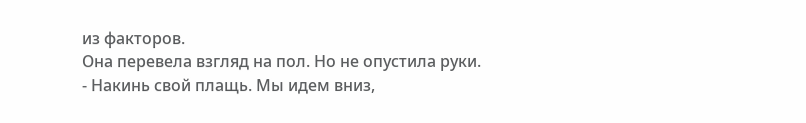из факторов.
Она перевела взгляд на пол. Но не опустила руки.
- Накинь свой плащь. Мы идем вниз,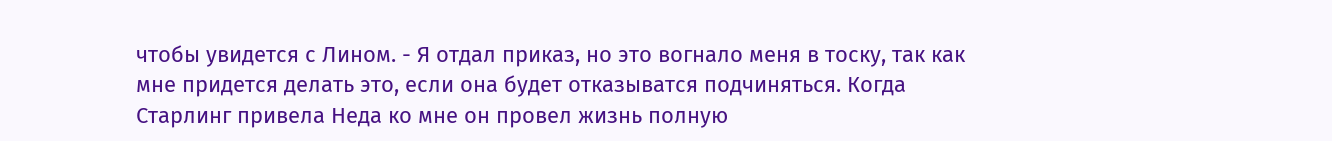чтобы увидется с Лином. - Я отдал приказ, но это вогнало меня в тоску, так как мне придется делать это, если она будет отказыватся подчиняться. Когда Старлинг привела Неда ко мне он провел жизнь полную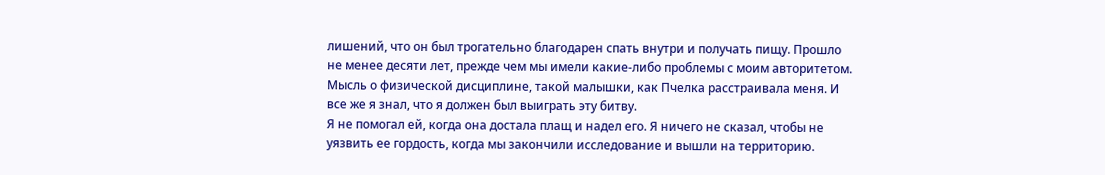лишений, что он был трогательно благодарен спать внутри и получать пищу. Прошло не менее десяти лет, прежде чем мы имели какие-либо проблемы с моим авторитетом. Мысль о физической дисциплине, такой малышки, как Пчелка расстраивала меня. И все же я знал, что я должен был выиграть эту битву.
Я не помогал ей, когда она достала плащ и надел его. Я ничего не сказал, чтобы не уязвить ее гордость, когда мы закончили исследование и вышли на территорию.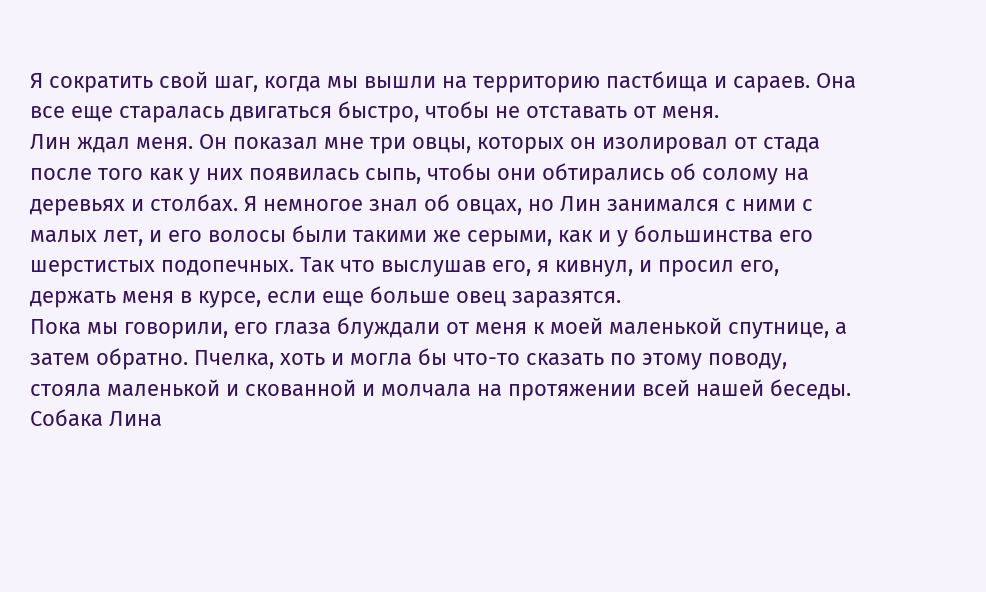Я сократить свой шаг, когда мы вышли на территорию пастбища и сараев. Она все еще старалась двигаться быстро, чтобы не отставать от меня.
Лин ждал меня. Он показал мне три овцы, которых он изолировал от стада после того как у них появилась сыпь, чтобы они обтирались об солому на деревьях и столбах. Я немногое знал об овцах, но Лин занимался с ними с малых лет, и его волосы были такими же серыми, как и у большинства его шерстистых подопечных. Так что выслушав его, я кивнул, и просил его, держать меня в курсе, если еще больше овец заразятся.
Пока мы говорили, его глаза блуждали от меня к моей маленькой спутнице, а затем обратно. Пчелка, хоть и могла бы что-то сказать по этому поводу, стояла маленькой и скованной и молчала на протяжении всей нашей беседы. Собака Лина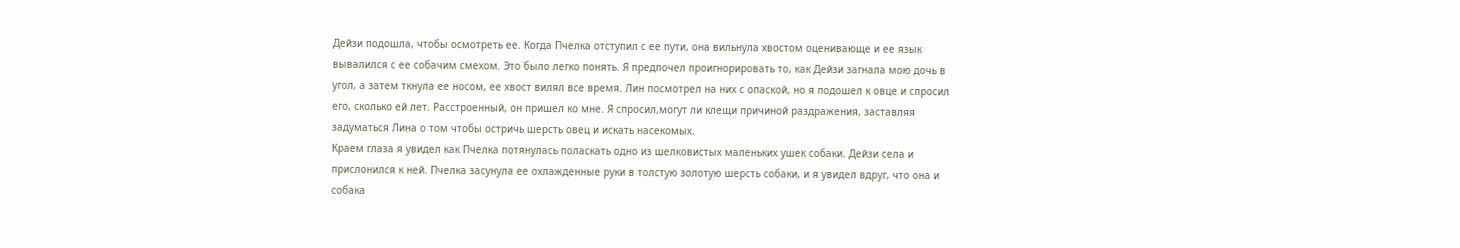Дейзи подошла, чтобы осмотреть ее. Когда Пчелка отступил с ее пути, она вильнула хвостом оценивающе и ее язык вывалился с ее собачим смехом. Это было легко понять. Я предпочел проигнорировать то, как Дейзи загнала мою дочь в угол, а затем ткнула ее носом, ее хвост вилял все время. Лин посмотрел на них с опаской, но я подошел к овце и спросил его, сколько ей лет. Расстроенный, он пришел ко мне. Я спросил,могут ли клещи причиной раздражения, заставляя задуматься Лина о том чтобы остричь шерсть овец и искать насекомых.
Краем глаза я увидел как Пчелка потянулась поласкать одно из шелковистых маленьких ушек собаки. Дейзи села и прислонился к ней. Пчелка засунула ее охлажденные руки в толстую золотую шерсть собаки, и я увидел вдруг, что она и собака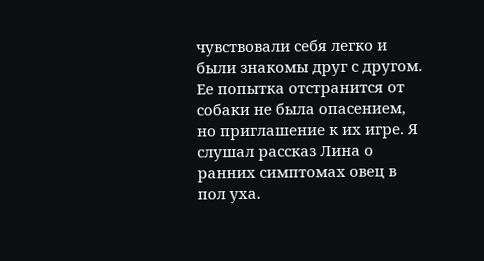чувствовали себя легко и были знакомы друг с другом. Ее попытка отстранится от собаки не была опасением, но приглашение к их игре. Я слушал рассказ Лина о ранних симптомах овец в пол уха.